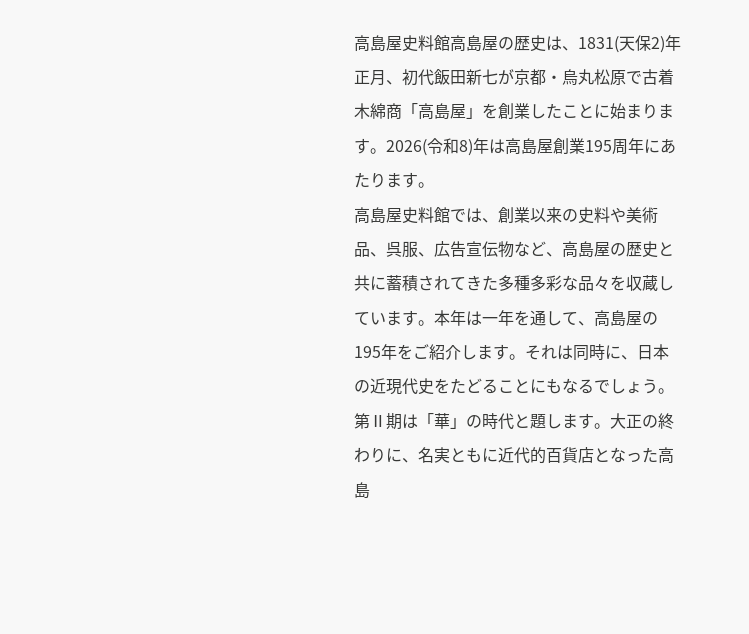高島屋史料館高島屋の歴史は、1831(天保2)年正月、初代飯田新七が京都・烏丸松原で古着木綿商「高島屋」を創業したことに始まります。2026(令和8)年は高島屋創業195周年にあたります。
高島屋史料館では、創業以来の史料や美術品、呉服、広告宣伝物など、高島屋の歴史と共に蓄積されてきた多種多彩な品々を収蔵しています。本年は一年を通して、高島屋の195年をご紹介します。それは同時に、日本の近現代史をたどることにもなるでしょう。
第Ⅱ期は「華」の時代と題します。大正の終わりに、名実ともに近代的百貨店となった高島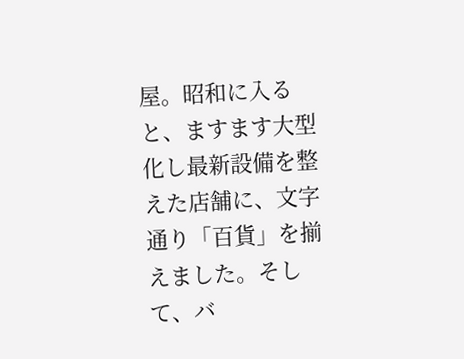屋。昭和に入ると、ますます大型化し最新設備を整えた店舗に、文字通り「百貨」を揃えました。そして、バ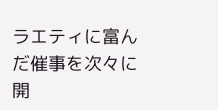ラエティに富んだ催事を次々に開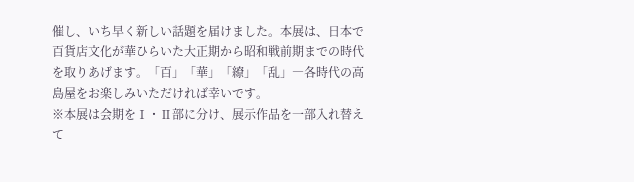催し、いち早く新しい話題を届けました。本展は、日本で百貨店文化が華ひらいた大正期から昭和戦前期までの時代を取りあげます。「百」「華」「繚」「乱」―各時代の高島屋をお楽しみいただければ幸いです。
※本展は会期をⅠ・Ⅱ部に分け、展示作品を一部入れ替えて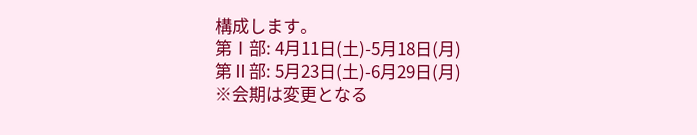構成します。
第Ⅰ部: 4⽉11⽇(⼟)-5⽉18⽇(⽉)
第Ⅱ部: 5⽉23⽇(⼟)-6⽉29⽇(⽉)
※会期は変更となる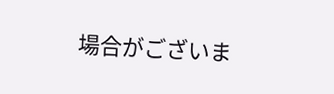場合がございま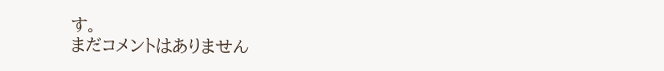す。
まだコメントはありません